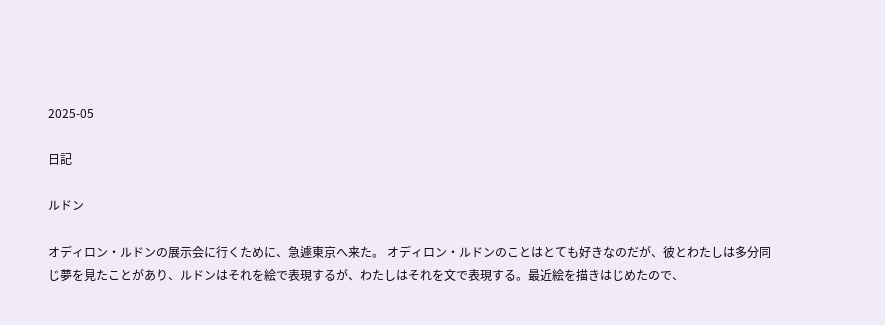2025-05

日記

ルドン

オディロン・ルドンの展示会に行くために、急遽東京へ来た。 オディロン・ルドンのことはとても好きなのだが、彼とわたしは多分同じ夢を見たことがあり、ルドンはそれを絵で表現するが、わたしはそれを文で表現する。最近絵を描きはじめたので、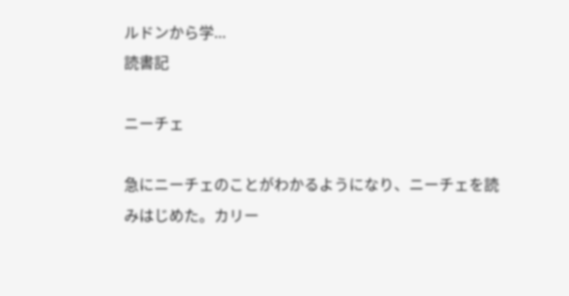ルドンから学...
読書記

ニーチェ

急にニーチェのことがわかるようになり、ニーチェを読みはじめた。カリー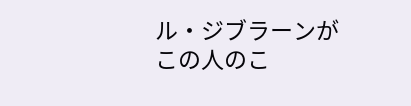ル・ジブラーンがこの人のこ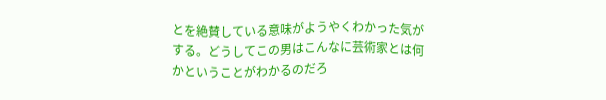とを絶賛している意味がようやくわかった気がする。どうしてこの男はこんなに芸術家とは何かということがわかるのだろ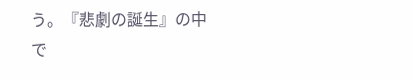う。『悲劇の誕生』の中で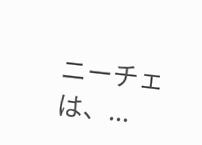ニーチェは、...